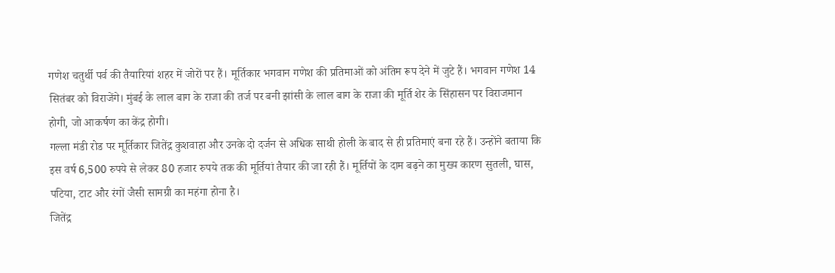गणेश चतुर्थी पर्व की तैयारियां शहर में जोरों पर हैं। मूर्तिकार भगवान गणेश की प्रतिमाओं को अंतिम रूप देने में जुटे हैं। भगवान गणेश 14 सितंबर को विराजेंगे। मुंबई के लाल बाग के राजा की तर्ज पर बनी झांसी के लाल बाग के राजा की मूर्ति शेर के सिंहासन पर विराजमान होगी, जो आकर्षण का केंद्र होगी।
गल्ला मंडी रोड पर मूर्तिकार जितेंद्र कुशवाहा और उनके दो दर्जन से अधिक साथी होली के बाद से ही प्रतिमाएं बना रहे हैं। उन्होंने बताया कि इस वर्ष 6,500 रुपये से लेकर 80 हजार रुपये तक की मूर्तियां तैयार की जा रही हैं। मूर्तियों के दाम बढ़ने का मुख्य कारण सुतली, घास, पटिया, टाट और रंगों जैसी सामग्री का महंगा होना है।
जितेंद्र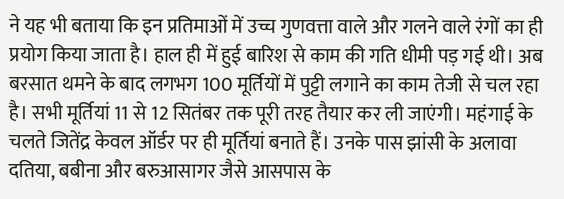ने यह भी बताया कि इन प्रतिमाओं में उच्च गुणवत्ता वाले और गलने वाले रंगों का ही प्रयोग किया जाता है। हाल ही में हुई बारिश से काम की गति धीमी पड़ गई थी। अब बरसात थमने के बाद लगभग 100 मूर्तियों में पुट्टी लगाने का काम तेजी से चल रहा है। सभी मूर्तियां 11 से 12 सितंबर तक पूरी तरह तैयार कर ली जाएंगी। महंगाई के चलते जितेंद्र केवल ऑर्डर पर ही मूर्तियां बनाते हैं। उनके पास झांसी के अलावा दतिया, बबीना और बरुआसागर जैसे आसपास के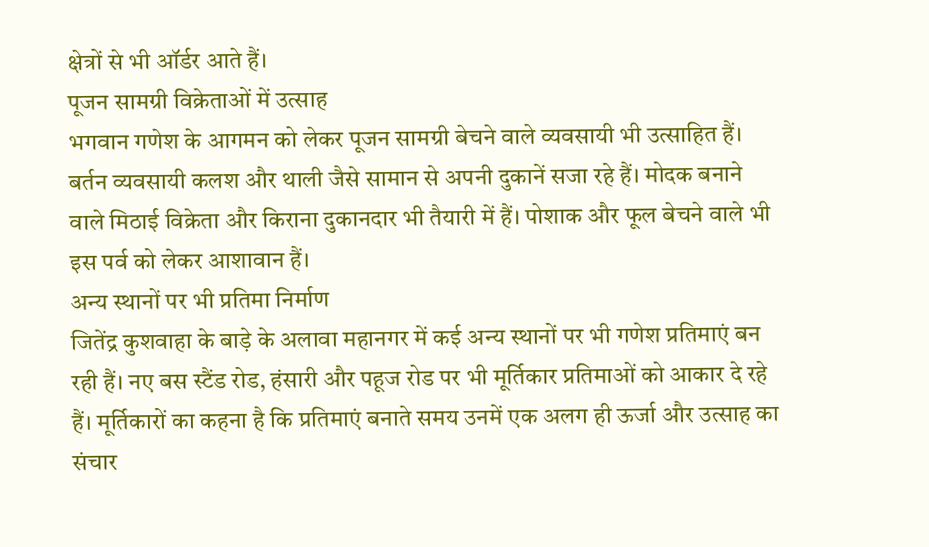क्षेत्रों से भी ऑर्डर आते हैं।
पूजन सामग्री विक्रेताओं में उत्साह
भगवान गणेश के आगमन को लेकर पूजन सामग्री बेचने वाले व्यवसायी भी उत्साहित हैं। बर्तन व्यवसायी कलश और थाली जैसे सामान से अपनी दुकानें सजा रहे हैं। मोदक बनाने वाले मिठाई विक्रेता और किराना दुकानदार भी तैयारी में हैं। पोशाक और फूल बेचने वाले भी इस पर्व को लेकर आशावान हैं।
अन्य स्थानों पर भी प्रतिमा निर्माण
जितेंद्र कुशवाहा के बाड़े के अलावा महानगर में कई अन्य स्थानों पर भी गणेश प्रतिमाएं बन रही हैं। नए बस स्टैंड रोड, हंसारी और पहूज रोड पर भी मूर्तिकार प्रतिमाओं को आकार दे रहे हैं। मूर्तिकारों का कहना है कि प्रतिमाएं बनाते समय उनमें एक अलग ही ऊर्जा और उत्साह का संचार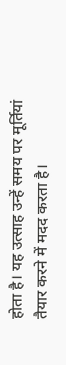होता है। यह उत्साह उन्हें समय पर मूर्तियां तैयार करने में मदद करता है।